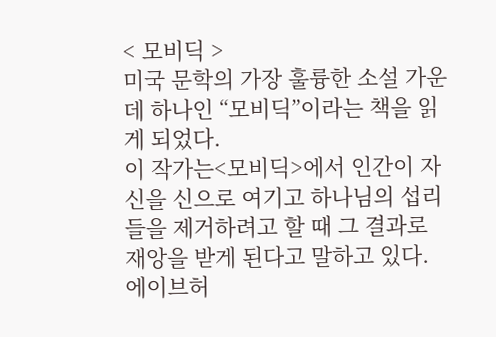< 모비딕 >
미국 문학의 가장 훌륭한 소설 가운데 하나인 “모비딕”이라는 책을 읽게 되었다.
이 작가는<모비딕>에서 인간이 자신을 신으로 여기고 하나님의 섭리들을 제거하려고 할 때 그 결과로 재앙을 받게 된다고 말하고 있다.
에이브허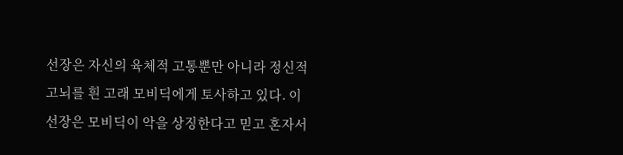선장은 자신의 육체적 고통뿐만 아니라 정신적 고뇌를 흰 고래 모비딕에게 토사하고 있다. 이 선장은 모비딕이 악을 상징한다고 믿고 혼자서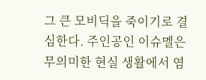그 큰 모비딕을 죽이기로 결심한다. 주인공인 이슈멜은 무의미한 현실 생활에서 염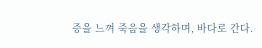증을 느껴 죽음을 생각하며, 바다로 간다.